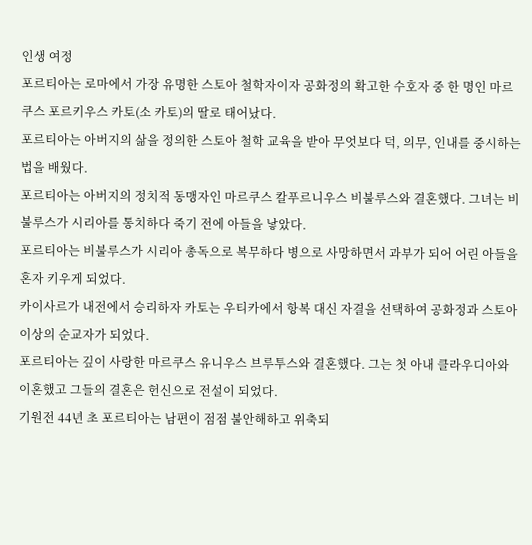인생 여정
포르티아는 로마에서 가장 유명한 스토아 철학자이자 공화정의 확고한 수호자 중 한 명인 마르쿠스 포르키우스 카토(소 카토)의 딸로 태어났다.
포르티아는 아버지의 삶을 정의한 스토아 철학 교육을 받아 무엇보다 덕, 의무, 인내를 중시하는 법을 배웠다.
포르티아는 아버지의 정치적 동맹자인 마르쿠스 칼푸르니우스 비불루스와 결혼했다. 그녀는 비불루스가 시리아를 통치하다 죽기 전에 아들을 낳았다.
포르티아는 비불루스가 시리아 총독으로 복무하다 병으로 사망하면서 과부가 되어 어린 아들을 혼자 키우게 되었다.
카이사르가 내전에서 승리하자 카토는 우티카에서 항복 대신 자결을 선택하여 공화정과 스토아 이상의 순교자가 되었다.
포르티아는 깊이 사랑한 마르쿠스 유니우스 브루투스와 결혼했다. 그는 첫 아내 클라우디아와 이혼했고 그들의 결혼은 헌신으로 전설이 되었다.
기원전 44년 초 포르티아는 남편이 점점 불안해하고 위축되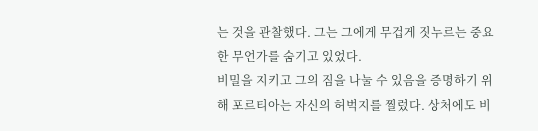는 것을 관찰했다. 그는 그에게 무겁게 짓누르는 중요한 무언가를 숨기고 있었다.
비밀을 지키고 그의 짐을 나눌 수 있음을 증명하기 위해 포르티아는 자신의 허벅지를 찔렀다. 상처에도 비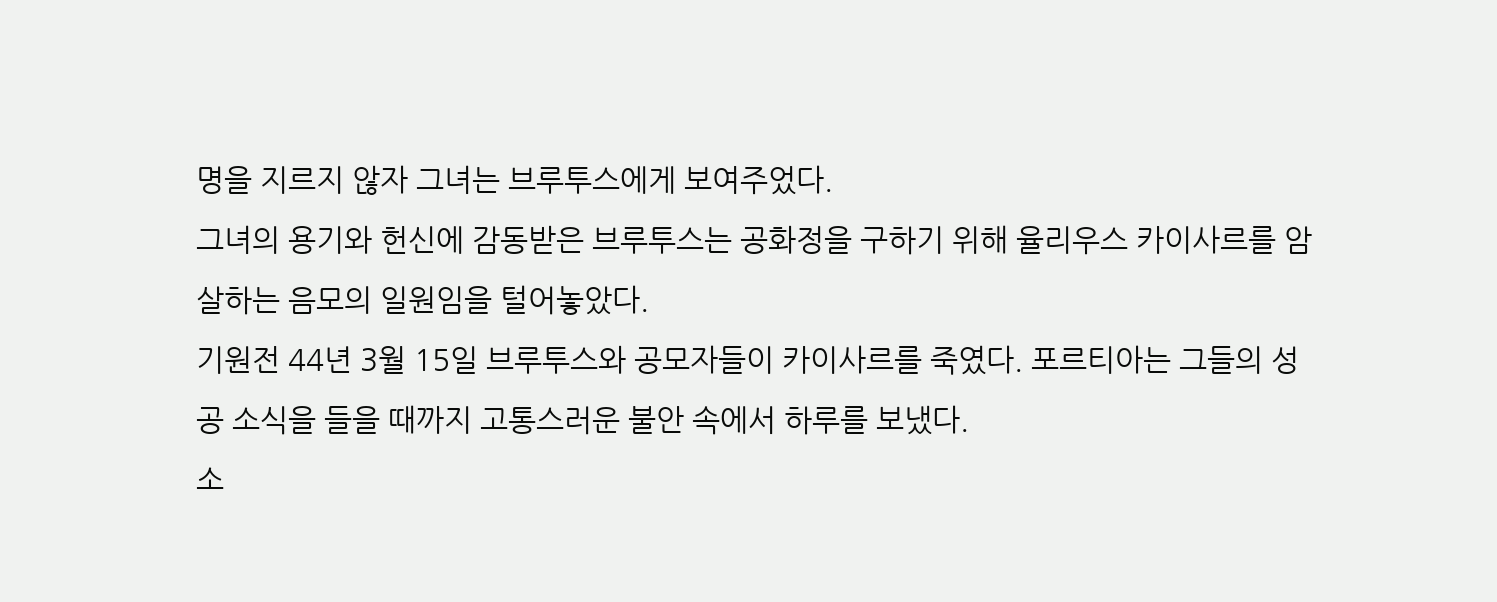명을 지르지 않자 그녀는 브루투스에게 보여주었다.
그녀의 용기와 헌신에 감동받은 브루투스는 공화정을 구하기 위해 율리우스 카이사르를 암살하는 음모의 일원임을 털어놓았다.
기원전 44년 3월 15일 브루투스와 공모자들이 카이사르를 죽였다. 포르티아는 그들의 성공 소식을 들을 때까지 고통스러운 불안 속에서 하루를 보냈다.
소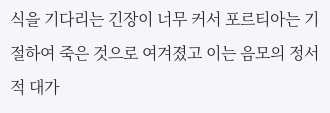식을 기다리는 긴장이 너무 커서 포르티아는 기절하여 죽은 것으로 여겨졌고 이는 음모의 정서적 대가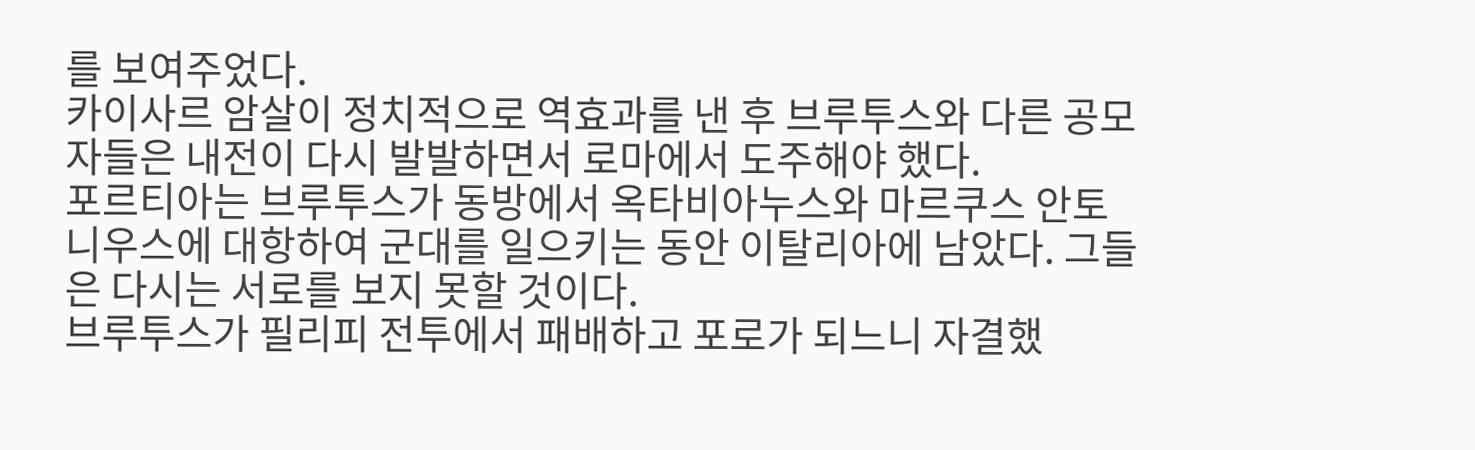를 보여주었다.
카이사르 암살이 정치적으로 역효과를 낸 후 브루투스와 다른 공모자들은 내전이 다시 발발하면서 로마에서 도주해야 했다.
포르티아는 브루투스가 동방에서 옥타비아누스와 마르쿠스 안토니우스에 대항하여 군대를 일으키는 동안 이탈리아에 남았다. 그들은 다시는 서로를 보지 못할 것이다.
브루투스가 필리피 전투에서 패배하고 포로가 되느니 자결했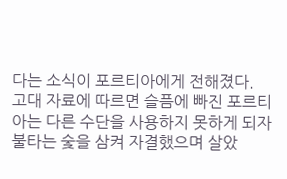다는 소식이 포르티아에게 전해졌다.
고대 자료에 따르면 슬픔에 빠진 포르티아는 다른 수단을 사용하지 못하게 되자 불타는 숯을 삼켜 자결했으며 살았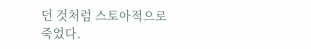던 것처럼 스토아적으로 죽었다.